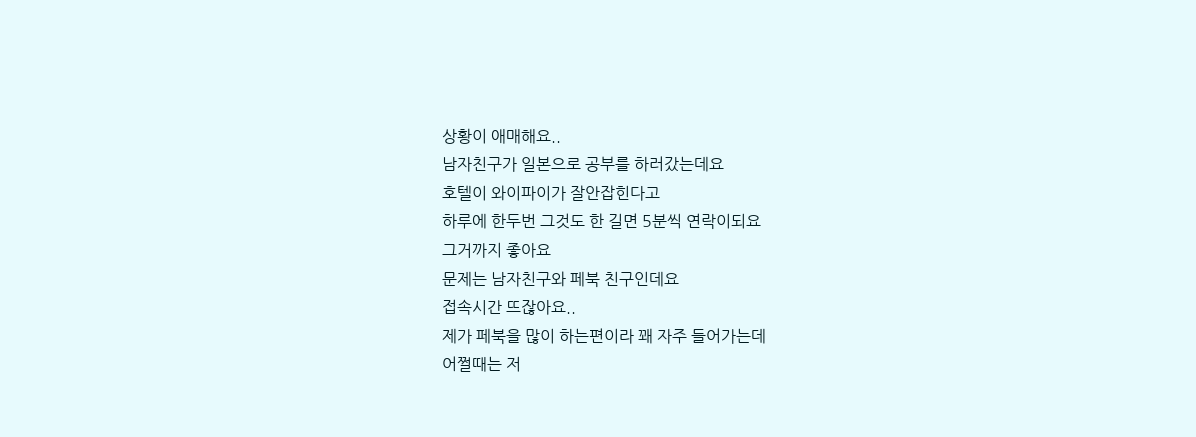상황이 애매해요..
남자친구가 일본으로 공부를 하러갔는데요
호텔이 와이파이가 잘안잡힌다고
하루에 한두번 그것도 한 길면 5분씩 연락이되요
그거까지 좋아요
문제는 남자친구와 페북 친구인데요
접속시간 뜨잖아요..
제가 페북을 많이 하는편이라 꽤 자주 들어가는데
어쩔때는 저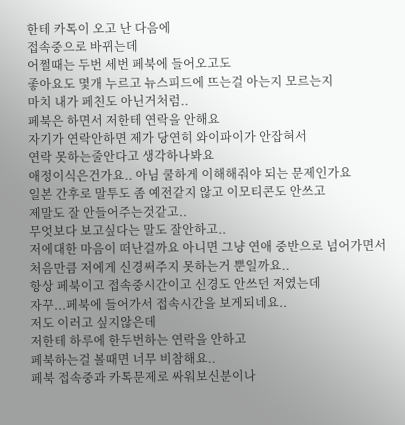한테 카톡이 오고 난 다음에
접속중으로 바뀌는데
어쩔때는 두번 세번 페북에 들어오고도
좋아요도 몇개 누르고 뉴스피드에 뜨는걸 아는지 모르는지
마치 내가 페친도 아닌거처럼..
페북은 하면서 저한테 연락을 안해요
자기가 연락안하면 제가 당연히 와이파이가 안잡혀서
연락 못하는줄안다고 생각하나봐요
애정이식은건가요.. 아님 쿨하게 이해해줘야 되는 문제인가요
일본 간후로 말투도 좀 예전같지 않고 이모티콘도 안쓰고
제말도 잘 안들어주는것같고..
무엇보다 보고싶다는 말도 잘안하고..
저에대한 마음이 떠난걸까요 아니면 그냥 연애 중반으로 넘어가면서
처음만큼 저에게 신경써주지 못하는거 뿐일까요..
항상 페북이고 접속중시간이고 신경도 안쓰던 저였는데
자꾸...페북에 들어가서 접속시간을 보게되네요..
저도 이러고 싶지않은데
저한테 하루에 한두번하는 연락을 안하고
페북하는걸 볼때면 너무 비참해요..
페북 접속중과 카톡문제로 싸워보신분이나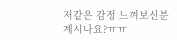저같은 감정 느껴보신분 계시나요?ㅠㅠ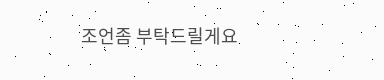조언좀 부탁드릴게요